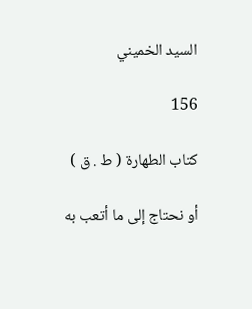السيد الخميني

156

كتاب الطهارة ( ط . ق )

أو نحتاج إلى ما أتعب به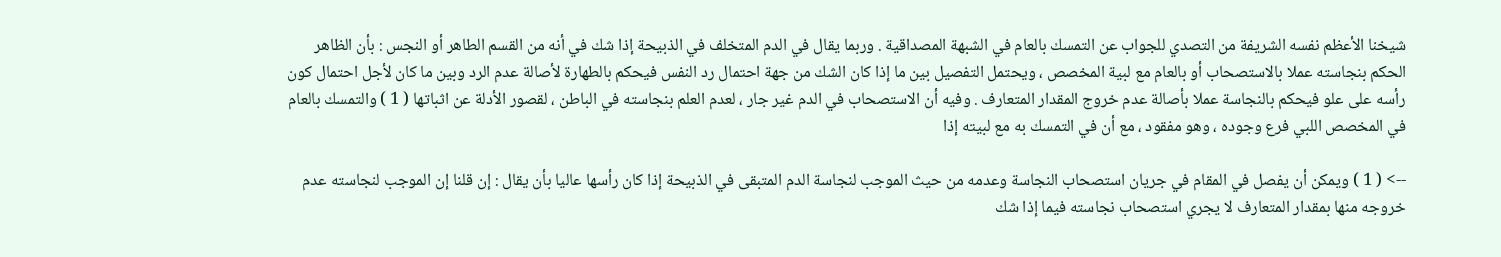شيخنا الأعظم نفسه الشريفة من التصدي للجواب عن التمسك بالعام في الشبهة المصداقية . وربما يقال في الدم المتخلف في الذبيحة إذا شك في أنه من القسم الطاهر أو النجس : بأن الظاهر الحكم بنجاسته عملا بالاستصحاب أو بالعام مع لبية المخصص ، ويحتمل التفصيل بين ما إذا كان الشك من جهة احتمال رد النفس فيحكم بالطهارة لأصالة عدم الرد وبين ما كان لأجل احتمال كون رأسه على علو فيحكم بالنجاسة عملا بأصالة عدم خروج المقدار المتعارف . وفيه أن الاستصحاب في الدم غير جار ، لعدم العلم بنجاسته في الباطن ، لقصور الأدلة عن اثباتها ( 1 ) والتمسك بالعام في المخصص اللبي فرع وجوده ، وهو مفقود ، مع أن في التمسك به مع لبيته إذا

--> ( 1 ) ويمكن أن يفصل في المقام في جريان استصحاب النجاسة وعدمه من حيث الموجب لنجاسة الدم المتبقى في الذبيحة إذا كان رأسها عاليا بأن يقال : إن قلنا إن الموجب لنجاسته عدم خروجه منها بمقدار المتعارف لا يجري استصحاب نجاسته فيما إذا شك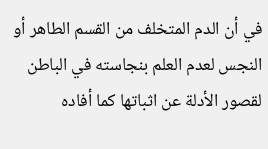في أن الدم المتخلف من القسم الطاهر أو النجس لعدم العلم بنجاسته في الباطن لقصور الأدلة عن اثباتها كما أفاده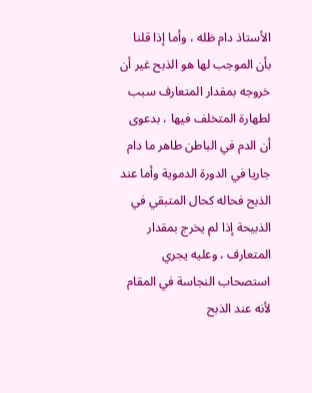الأستاذ دام ظله ، وأما إذا قلنا بأن الموجب لها هو الذبح غير أن خروجه بمقدار المتعارف سبب لطهارة المتخلف فيها ، بدعوى أن الدم في الباطن طاهر ما دام جاريا في الدورة الدموية وأما عند الذبح فحاله كحال المتبقي في الذبيحة إذا لم يخرج بمقدار المتعارف ، وعليه يجري استصحاب النجاسة في المقام لأنه عند الذبح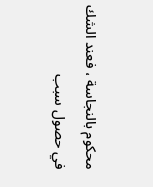محكوم بالنجاسة ، فعند الشك في حصول سبب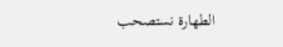الطهارة نستصحب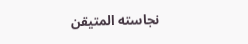نجاسته المتيقن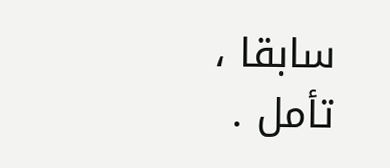سابقا ، تأمل .